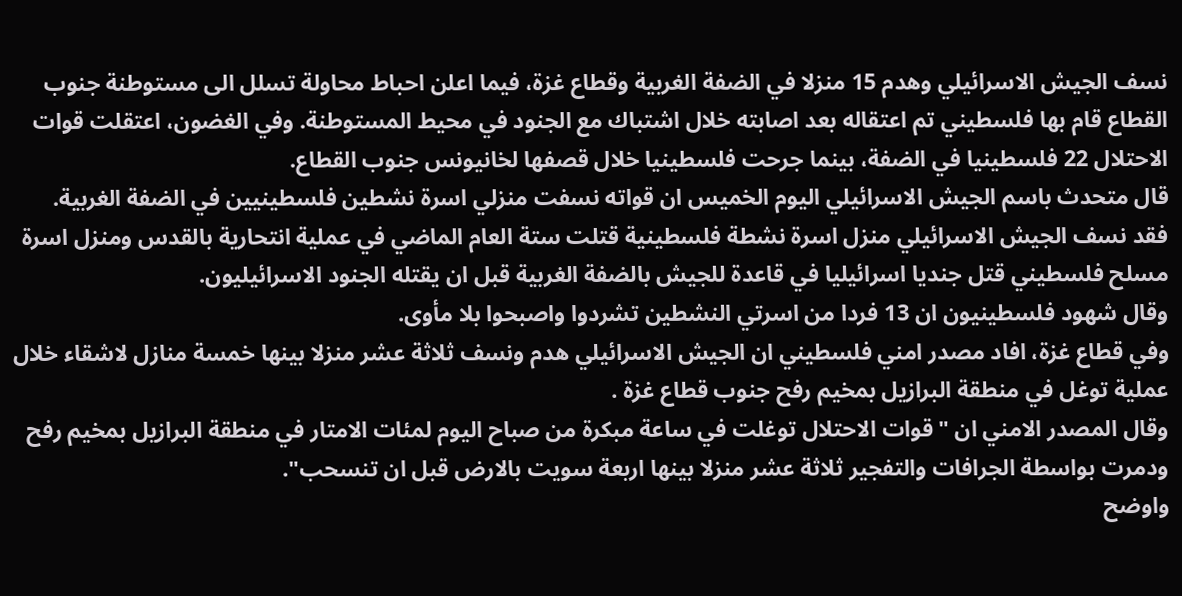نسف الجيش الاسرائيلي وهدم 15 منزلا في الضفة الغربية وقطاع غزة، فيما اعلن احباط محاولة تسلل الى مستوطنة جنوب القطاع قام بها فلسطيني تم اعتقاله بعد اصابته خلال اشتباك مع الجنود في محيط المستوطنة. وفي الغضون، اعتقلت قوات الاحتلال 22 فلسطينيا في الضفة، بينما جرحت فلسطينيا خلال قصفها لخانيونس جنوب القطاع.
قال متحدث باسم الجيش الاسرائيلي اليوم الخميس ان قواته نسفت منزلي اسرة نشطين فلسطينيين في الضفة الغربية.
فقد نسف الجيش الاسرائيلي منزل اسرة نشطة فلسطينية قتلت ستة العام الماضي في عملية انتحارية بالقدس ومنزل اسرة مسلح فلسطيني قتل جنديا اسرائيليا في قاعدة للجيش بالضفة الغربية قبل ان يقتله الجنود الاسرائيليون.
وقال شهود فلسطينيون ان 13 فردا من اسرتي النشطين تشردوا واصبحوا بلا مأوى.
وفي قطاع غزة، افاد مصدر امني فلسطيني ان الجيش الاسرائيلي هدم ونسف ثلاثة عشر منزلا بينها خمسة منازل لاشقاء خلال عملية توغل في منطقة البرازيل بمخيم رفح جنوب قطاع غزة .
وقال المصدر الامني ان "قوات الاحتلال توغلت في ساعة مبكرة من صباح اليوم لمئات الامتار في منطقة البرازيل بمخيم رفح ودمرت بواسطة الجرافات والتفجير ثلاثة عشر منزلا بينها اربعة سويت بالارض قبل ان تنسحب".
واوضح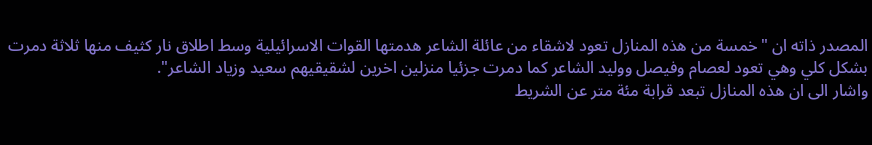المصدر ذاته ان "خمسة من هذه المنازل تعود لاشقاء من عائلة الشاعر هدمتها القوات الاسرائيلية وسط اطلاق نار كثيف منها ثلاثة دمرت بشكل كلي وهي تعود لعصام وفيصل ووليد الشاعر كما دمرت جزئيا منزلين اخرين لشقيقيهم سعيد وزياد الشاعر".
واشار الى ان هذه المنازل تبعد قرابة مئة متر عن الشريط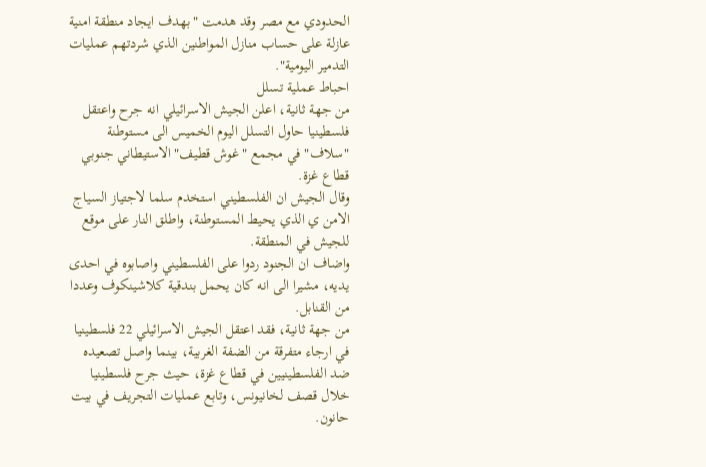الحدودي مع مصر وقد هدمت "بهدف ايجاد منطقة امنية عازلة على حساب منازل المواطنين الذي شردتهم عمليات التدمير اليومية".
احباط عملية تسلل
من جهة ثانية، اعلن الجيش الاسرائيلي انه جرح واعتقل فلسطينيا حاول التسلل اليوم الخميس الى مستوطنة "سلاف" في مجمع "غوش قطيف" الاستيطاني جنوبي قطاع غزة.
وقال الجيش ان الفلسطيني استخدم سلما لاجتياز السياج الامن ي الذي يحيط المستوطنة، واطلق النار على موقع للجيش في المنطقة.
واضاف ان الجنود ردوا على الفلسطيني واصابوه في احدى يديه، مشيرا الى انه كان يحمل بندقية كلاشينكوف وعددا من القنابل.
من جهة ثانية، فقد اعتقل الجيش الاسرائيلي 22 فلسطينيا في ارجاء متفرقة من الضفة الغربية، بينما واصل تصعيده ضد الفلسطينيين في قطاع غزة، حيث جرح فلسطينيا خلال قصف لخانيونس، وتابع عمليات التجريف في بيت حانون.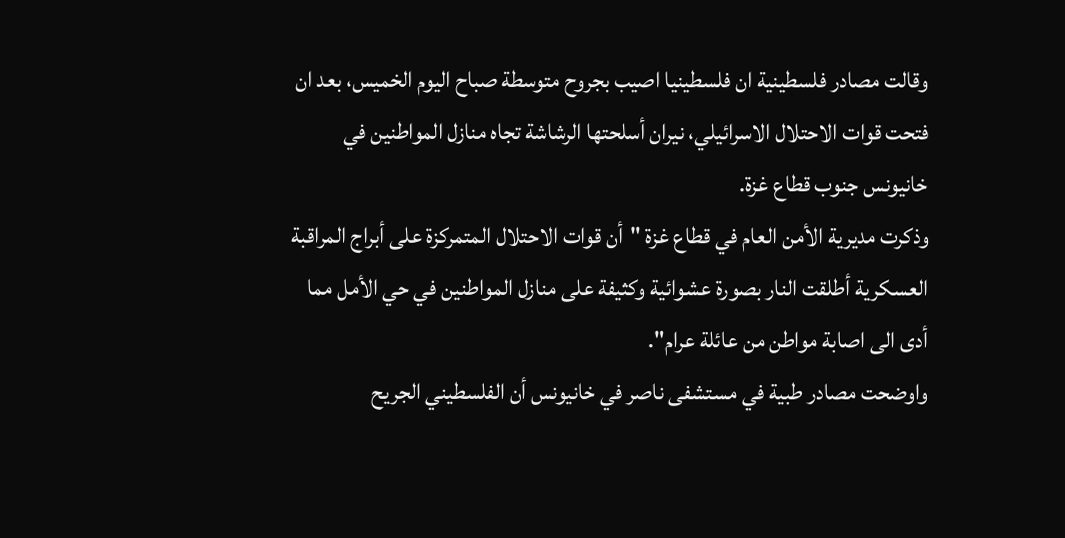وقالت مصادر فلسطينية ان فلسطينيا اصيب بجروح متوسطة صباح اليوم الخميس، بعد ان فتحت قوات الاحتلال الاسرائيلي، نيران أسلحتها الرشاشة تجاه منازل المواطنين في خانيونس جنوب قطاع غزة.
وذكرت مديرية الأمن العام في قطاع غزة "أن قوات الاحتلال المتمركزة على أبراج المراقبة العسكرية أطلقت النار بصورة عشوائية وكثيفة على منازل المواطنين في حي الأمل مما أدى الى اصابة مواطن من عائلة عرام".
واوضحت مصادر طبية في مستشفى ناصر في خانيونس أن الفلسطيني الجريح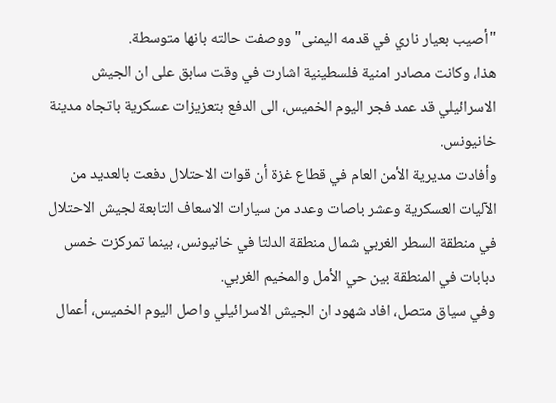"أصيب بعيار ناري في قدمه اليمنى" ووصفت حالته بانها متوسطة.
هذا، وكانت مصادر امنية فلسطينية اشارت في وقت سابق على ان الجيش الاسرائيلي قد عمد فجر اليوم الخميس، الى الدفع بتعزيزات عسكرية باتجاه مدينة خانيونس.
وأفادت مديرية الأمن العام في قطاع غزة أن قوات الاحتلال دفعت بالعديد من الآليات العسكرية وعشر باصات وعدد من سيارات الاسعاف التابعة لجيش الاحتلال في منطقة السطر الغربي شمال منطقة الدلتا في خانيونس، بينما تمركزت خمس دبابات في المنطقة بين حي الأمل والمخيم الغربي.
وفي سياق متصل، افاد شهود ان الجيش الاسرائيلي واصل اليوم الخميس، أعمال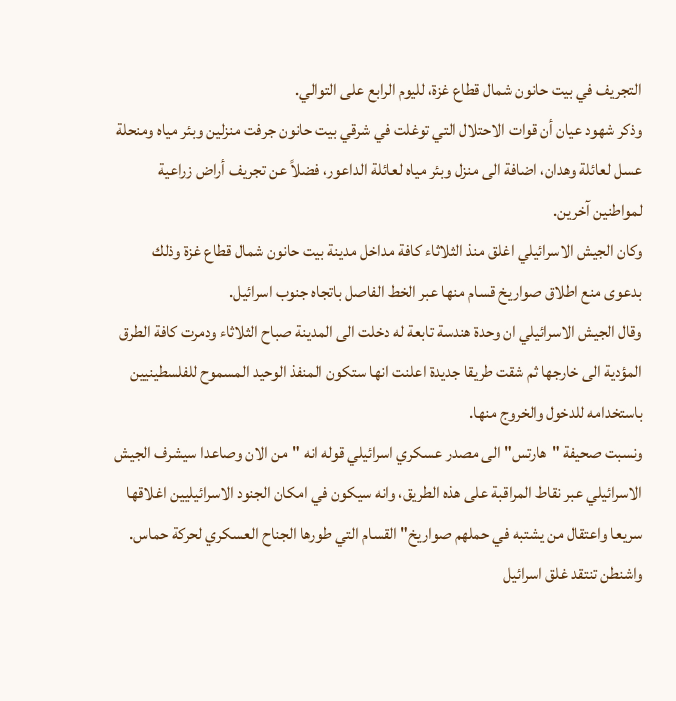التجريف في بيت حانون شمال قطاع غزة، لليوم الرابع على التوالي.
وذكر شهود عيان أن قوات الاحتلال التي توغلت في شرقي بيت حانون جرفت منزلين وبئر مياه ومنحلة عسل لعائلة وهدان، اضافة الى منزل وبئر مياه لعائلة الداعور، فضلاً عن تجريف أراض زراعية لمواطنين آخرين.
وكان الجيش الاسرائيلي اغلق منذ الثلاثاء كافة مداخل مدينة بيت حانون شمال قطاع غزة وذلك بدعوى منع اطلاق صواريخ قسام منها عبر الخط الفاصل باتجاه جنوب اسرائيل.
وقال الجيش الاسرائيلي ان وحدة هندسة تابعة له دخلت الى المدينة صباح الثلاثاء ودمرت كافة الطرق المؤدية الى خارجها ثم شقت طريقا جديدة اعلنت انها ستكون المنفذ الوحيد المسموح للفلسطينيين باستخدامه للدخول والخروج منها.
ونسبت صحيفة "هارتس" الى مصدر عسكري اسرائيلي قوله انه "من الان وصاعدا سيشرف الجيش الاسرائيلي عبر نقاط المراقبة على هذه الطريق، وانه سيكون في امكان الجنود الاسرائيليين اغلاقها سريعا واعتقال من يشتبه في حملهم صواريخ" القسام التي طورها الجناح العسكري لحركة حماس.
واشنطن تنتقد غلق اسرائيل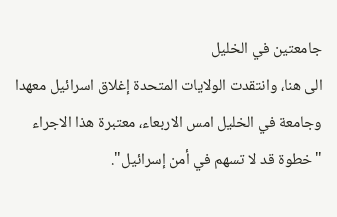جامعتين في الخليل
الى هنا، وانتقدت الولايات المتحدة إغلاق اسرائيل معهدا وجامعة في الخليل امس الاربعاء، معتبرة هذا الاجراء "خطوة قد لا تسهم في أمن إسرائيل".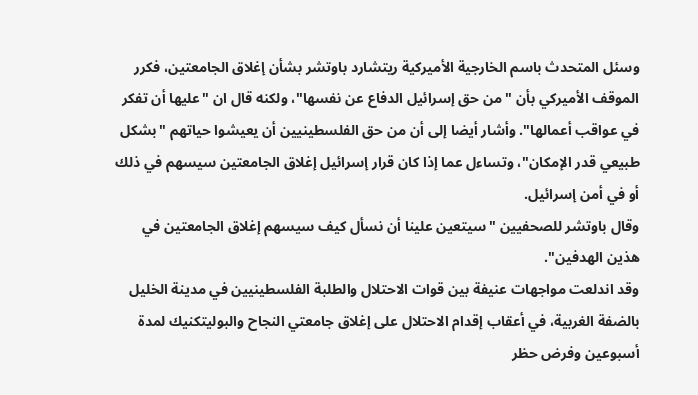وسئل المتحدث باسم الخارجية الأميركية ريتشارد باوتشر بشأن إغلاق الجامعتين، فكرر الموقف الأميركي بأن "من حق إسرائيل الدفاع عن نفسها"، ولكنه قال ان "عليها أن تفكر في عواقب أعمالها". وأشار أيضا إلى أن من حق الفلسطينيين أن يعيشوا حياتهم "بشكل طبيعي قدر الإمكان"، وتساءل عما إذا كان قرار إسرائيل إغلاق الجامعتين سيسهم في ذلك أو في أمن إسرائيل.
وقال باوتشر للصحفيين "سيتعين علينا أن نسأل كيف سيسهم إغلاق الجامعتين في هذين الهدفين".
وقد اندلعت مواجهات عنيفة بين قوات الاحتلال والطلبة الفلسطينيين في مدينة الخليل بالضفة الغربية، في أعقاب إقدام الاحتلال على إغلاق جامعتي النجاح والبوليتكنيك لمدة أسبوعين وفرض حظر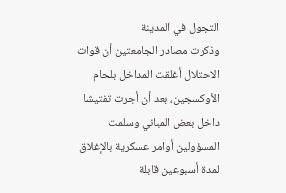التجول في المدينة
وذكرت مصادر الجامعتين أن قوات الاحتلال أغلقت المداخل بلحام الأوكسجين، بعد أن أجرت تفتيشا داخل بعض المباني وسلمت المسؤولين أوامر عسكرية بالإغلاق لمدة أسبوعين قابلة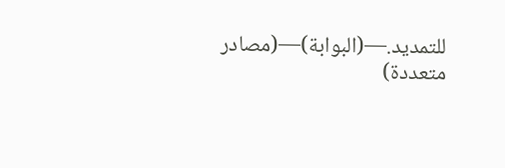للتمديد.—(البوابة)—(مصادر متعددة)